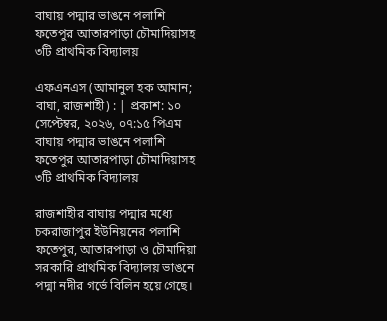বাঘায় পদ্মার ভাঙনে পলাশি ফতেপুর আতারপাড়া চৌমাদিয়াসহ ৩টি প্রাথমিক বিদ্যালয়

এফএনএস (আমানুল হক আমান; বাঘা, রাজশাহী) : | প্রকাশ: ১০ সেপ্টেম্বর, ২০২৬, ০৭:১৫ পিএম
বাঘায় পদ্মার ভাঙনে পলাশি ফতেপুর আতারপাড়া চৌমাদিয়াসহ ৩টি প্রাথমিক বিদ্যালয়

রাজশাহীর বাঘায় পদ্মার মধ্যে চকরাজাপুর ইউনিয়নের পলাশি ফতেপুর, আতারপাড়া ও চৌমাদিয়া সরকারি প্রাথমিক বিদ্যালয় ভাঙনে পদ্মা নদীর গর্ভে বিলিন হয়ে গেছে।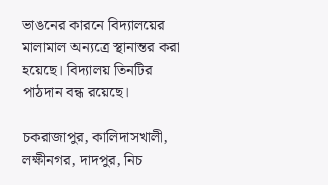ভাঙনের কারনে বিদ্যালয়ের মালামাল অন্যত্রে স্থানান্তর করা হয়েছে। বিদ্যালয় তিনটির পাঠদান বন্ধ রয়েছে।

চকরাজাপুর, কালিদাসখালী, লক্ষীনগর, দাদপুর, নিচ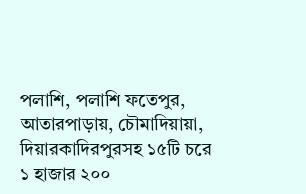পলাশি, পলাশি ফতেপুর, আতারপাড়ায়, চৌমাদিয়ায়া, দিয়ারকাদিরপুরসহ ১৫টি চরে ১ হাজার ২০০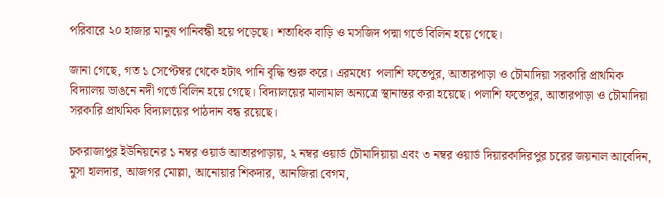পরিবারে ২০ হাজার মানুষ পানিবন্ধী হয়ে পড়েছে। শতাধিক বাড়ি ও মসজিদ পদ্মা গর্ভে বিলিন হয়ে গেছে।

জানা গেছে, গত ১ সেপ্টেম্বর থেকে হটাৎ পানি বৃদ্ধি শুরু করে। এরমধ্যে  পলাশি ফতেপুর, আতারপাড়া ও চৌমাদিয়া সরকারি প্রাথমিক বিদ্যালয় ভাঙনে নদী গর্ভে বিলিন হয়ে গেছে। বিদ্যালয়ের মালামাল অন্যত্রে স্থানান্তর করা হয়েছে। পলাশি ফতেপুর, আতারপাড়া ও চৌমাদিয়া সরকারি প্রাথমিক বিদ্যালয়ের পাঠদান বন্ধ রয়েছে।

চকরাজাপুর ইউনিয়নের ১ নম্বর ওয়ার্ড আতারপাড়ায়, ২ নম্বর ওয়ার্ড চৌমাদিয়ায়া এবং ৩ নম্বর ওয়ার্ড দিয়ারকাদিরপুর চরের জয়নাল আবেদিন, মুসা হালদার, আজগর মোল্লা, আনোয়ার শিকদার, আনজিরা বেগম,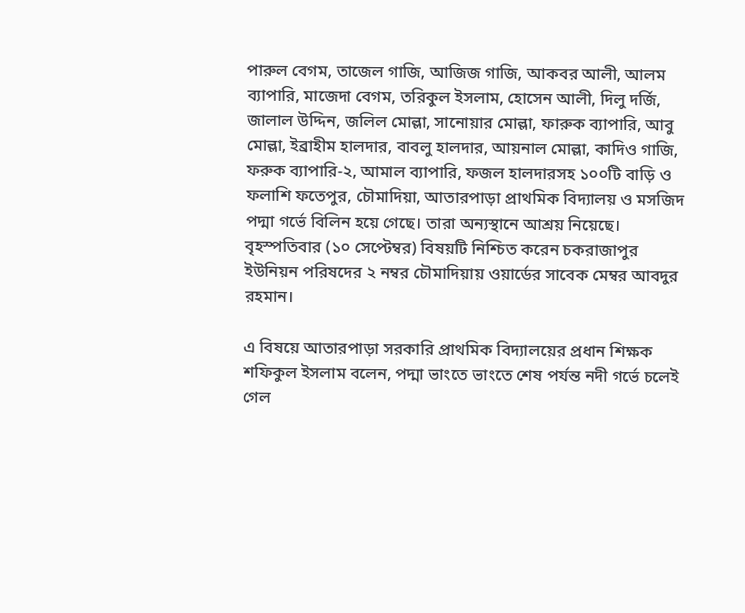পারুল বেগম, তাজেল গাজি, আজিজ গাজি, আকবর আলী, আলম ব্যাপারি, মাজেদা বেগম, তরিকুল ইসলাম, হোসেন আলী, দিলু দর্জি, জালাল উদ্দিন, জলিল মোল্লা, সানোয়ার মোল্লা, ফারুক ব্যাপারি, আবু মোল্লা, ইব্রাহীম হালদার, বাবলু হালদার, আয়নাল মোল্লা, কাদিও গাজি, ফরুক ব্যাপারি-২, আমাল ব্যাপারি, ফজল হালদারসহ ১০০টি বাড়ি ও ফলাশি ফতেপুর, চৌমাদিয়া, আতারপাড়া প্রাথমিক বিদ্যালয় ও মসজিদ পদ্মা গর্ভে বিলিন হয়ে গেছে। তারা অন্যস্থানে আশ্রয় নিয়েছে। বৃহস্পতিবার (১০ সেপ্টেম্বর) বিষয়টি নিশ্চিত করেন চকরাজাপুর ইউনিয়ন পরিষদের ২ নম্বর চৌমাদিয়ায় ওয়ার্ডের সাবেক মেম্বর আবদুর রহমান।

এ বিষয়ে আতারপাড়া সরকারি প্রাথমিক বিদ্যালয়ের প্রধান শিক্ষক শফিকুল ইসলাম বলেন, পদ্মা ভাংতে ভাংতে শেষ পর্যন্ত নদী গর্ভে চলেই গেল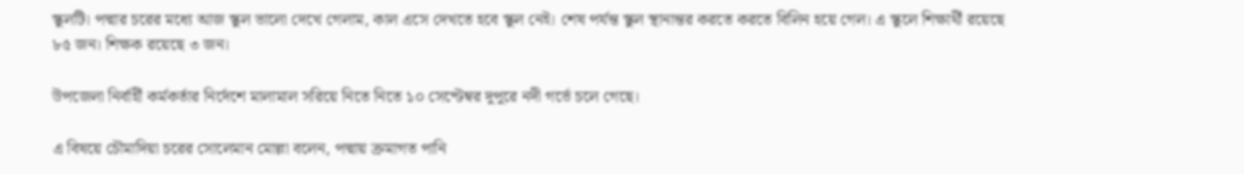স্কুলটি। পদ্মার চরের মধ্যে আজ স্কুল ভালো দেখে গেলাম, কাল এসে দেখতে হবে স্কুল নেই। শেষ পর্যন্ত স্কুল স্থানান্তর করতে করতে বিলিন হয়ে গেল। এ স্কুলে শিক্ষার্থী রয়েছে ৮৫ জন। শিক্ষক রয়েছে ৩ জন।

উপজেলা নির্বার্হী কর্মকর্তার নির্দেশে মালামাল সরিয়ে নিতে নিতে ১০ সেপ্টেম্বর দুপুরে নদী গর্ভে চলে গেছে।

এ বিষয়ে চৌমাদিয়া চরের সোলেমান মোল্লা বলেন, পদ্মায় ক্রমাগত পানি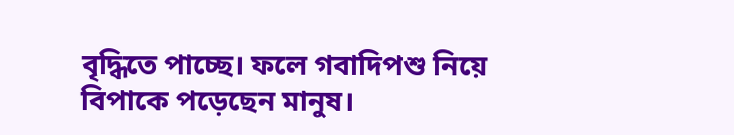বৃদ্ধিতে পাচ্ছে। ফলে গবাদিপশু নিয়ে বিপাকে পড়েছেন মানুষ।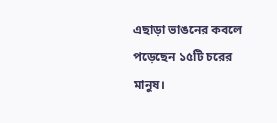এছাড়া ভাঙনের কবলে পড়েছেন ১৫টি চরের মানুষ।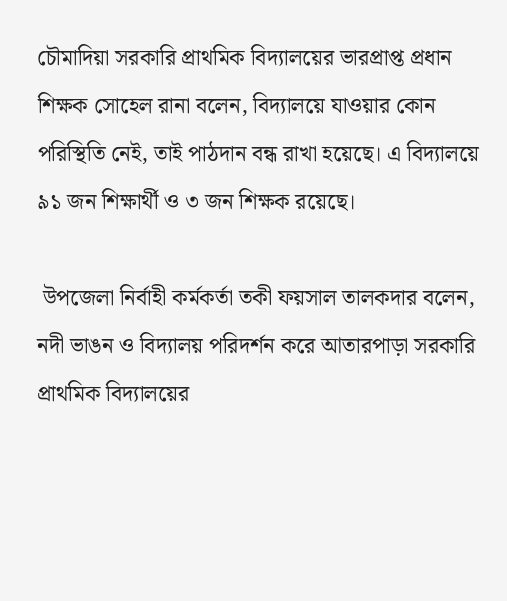চৌমাদিয়া সরকারি প্রাথমিক বিদ্যালয়ের ভারপ্রাপ্ত প্রধান শিক্ষক সোহেল রানা বলেন, বিদ্যালয়ে যাওয়ার কোন পরিস্থিতি নেই, তাই পাঠদান বন্ধ রাখা হয়েছে। এ বিদ্যালয়ে ৯১ জন শিক্ষার্থী ও ৩ জন শিক্ষক রয়েছে।

 উপজেলা নির্বাহী কর্মকর্তা তকী ফয়সাল তালকদার বলেন, নদী ভাঙন ও বিদ্যালয় পরিদর্শন করে আতারপাড়া সরকারি প্রাথমিক বিদ্যালয়ের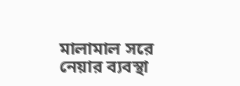মালামাল সরে নেয়ার ব্যবস্থা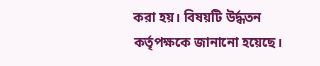করা হয়। বিষয়টি উর্দ্ধতন কর্তৃপক্ষকে জানানো হয়েছে।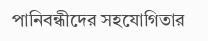পানিবন্ধীদের সহযোগিতার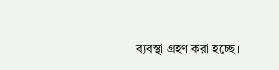ব্যবস্থা গ্রহণ করা হচ্ছে।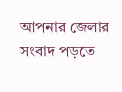আপনার জেলার সংবাদ পড়তে